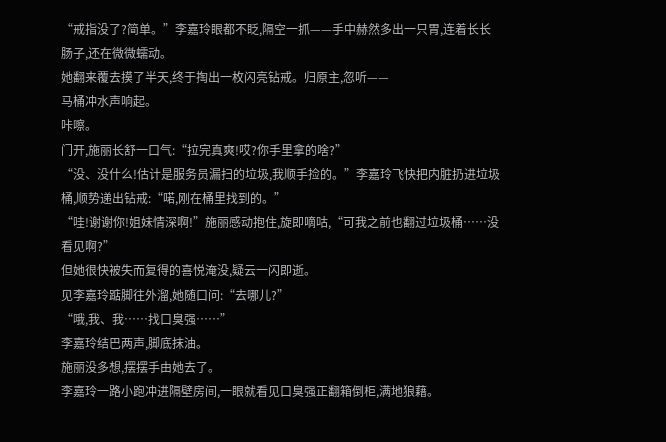“戒指没了?简单。”李嘉玲眼都不眨,隔空一抓——手中赫然多出一只胃,连着长长肠子,还在微微蠕动。
她翻来覆去摸了半天,终于掏出一枚闪亮钻戒。归原主,忽听——
马桶冲水声响起。
咔嚓。
门开,施丽长舒一口气:“拉完真爽!哎?你手里拿的啥?”
“没、没什么!估计是服务员漏扫的垃圾,我顺手捡的。”李嘉玲飞快把内脏扔进垃圾桶,顺势递出钻戒:“喏,刚在桶里找到的。”
“哇!谢谢你!姐妹情深啊!”施丽感动抱住,旋即嘀咕,“可我之前也翻过垃圾桶……没看见啊?”
但她很快被失而复得的喜悦淹没,疑云一闪即逝。
见李嘉玲踮脚往外溜,她随口问:“去哪儿?”
“哦,我、我……找口臭强……”
李嘉玲结巴两声,脚底抹油。
施丽没多想,摆摆手由她去了。
李嘉玲一路小跑冲进隔壁房间,一眼就看见口臭强正翻箱倒柜,满地狼藉。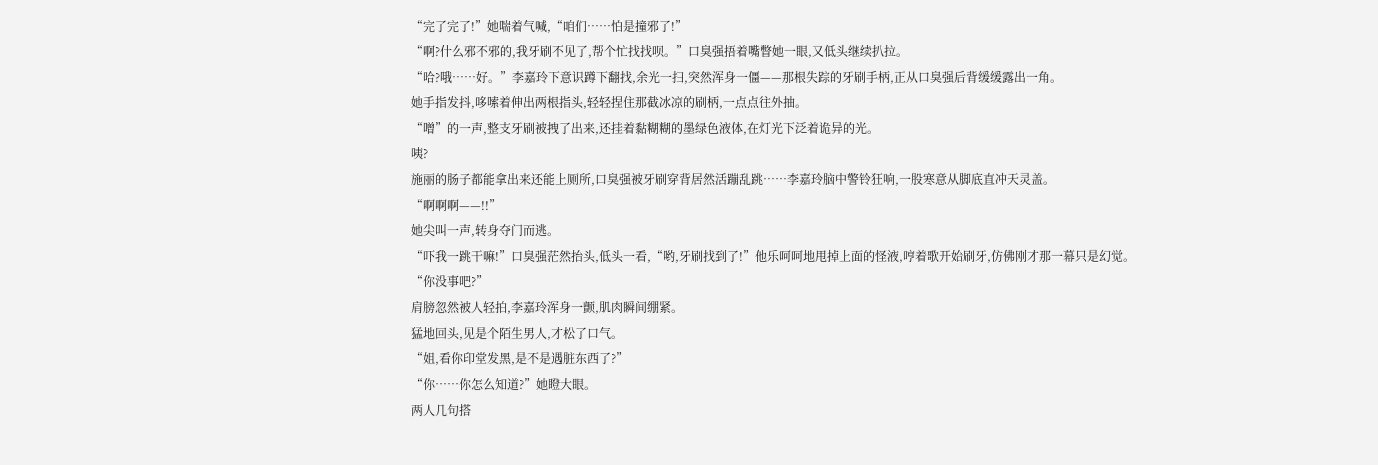“完了完了!”她喘着气喊,“咱们……怕是撞邪了!”
“啊?什么邪不邪的,我牙刷不见了,帮个忙找找呗。”口臭强捂着嘴瞥她一眼,又低头继续扒拉。
“哈?哦……好。”李嘉玲下意识蹲下翻找,余光一扫,突然浑身一僵——那根失踪的牙刷手柄,正从口臭强后背缓缓露出一角。
她手指发抖,哆嗦着伸出两根指头,轻轻捏住那截冰凉的刷柄,一点点往外抽。
“噌”的一声,整支牙刷被拽了出来,还挂着黏糊糊的墨绿色液体,在灯光下泛着诡异的光。
咦?
施丽的肠子都能拿出来还能上厕所,口臭强被牙刷穿背居然活蹦乱跳……李嘉玲脑中警铃狂响,一股寒意从脚底直冲天灵盖。
“啊啊啊——!!”
她尖叫一声,转身夺门而逃。
“吓我一跳干嘛!”口臭强茫然抬头,低头一看,“哟,牙刷找到了!”他乐呵呵地甩掉上面的怪液,哼着歌开始刷牙,仿佛刚才那一幕只是幻觉。
“你没事吧?”
肩膀忽然被人轻拍,李嘉玲浑身一颤,肌肉瞬间绷紧。
猛地回头,见是个陌生男人,才松了口气。
“姐,看你印堂发黑,是不是遇脏东西了?”
“你……你怎么知道?”她瞪大眼。
两人几句搭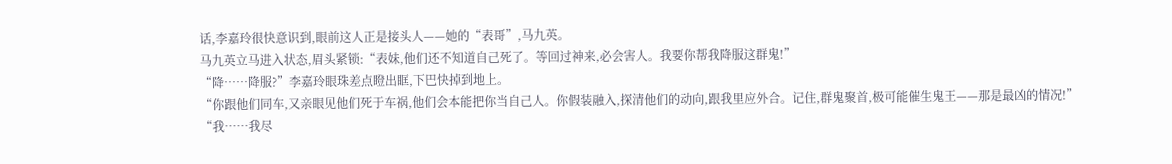话,李嘉玲很快意识到,眼前这人正是接头人——她的“表哥”,马九英。
马九英立马进入状态,眉头紧锁:“表妹,他们还不知道自己死了。等回过神来,必会害人。我要你帮我降服这群鬼!”
“降……降服?”李嘉玲眼珠差点瞪出眶,下巴快掉到地上。
“你跟他们同车,又亲眼见他们死于车祸,他们会本能把你当自己人。你假装融入,探清他们的动向,跟我里应外合。记住,群鬼聚首,极可能催生鬼王——那是最凶的情况!”
“我……我尽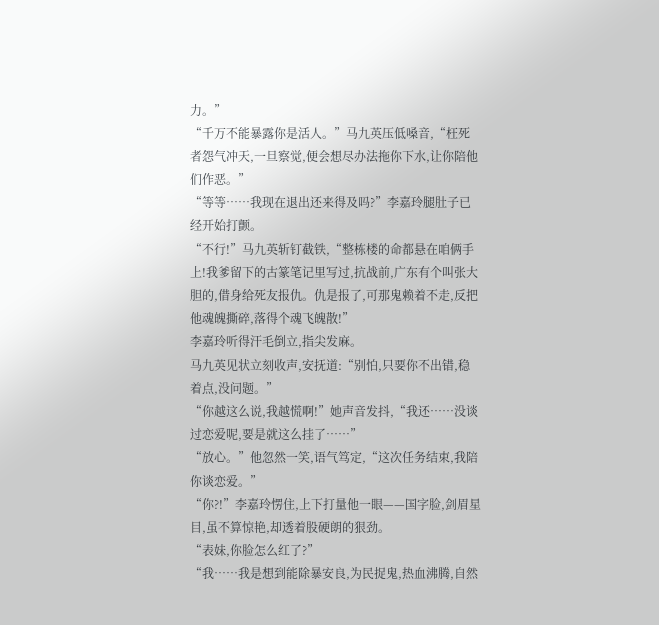力。”
“千万不能暴露你是活人。”马九英压低嗓音,“枉死者怨气冲天,一旦察觉,便会想尽办法拖你下水,让你陪他们作恶。”
“等等……我现在退出还来得及吗?”李嘉玲腿肚子已经开始打颤。
“不行!”马九英斩钉截铁,“整栋楼的命都悬在咱俩手上!我爹留下的古篆笔记里写过,抗战前,广东有个叫张大胆的,借身给死友报仇。仇是报了,可那鬼赖着不走,反把他魂魄撕碎,落得个魂飞魄散!”
李嘉玲听得汗毛倒立,指尖发麻。
马九英见状立刻收声,安抚道:“别怕,只要你不出错,稳着点,没问题。”
“你越这么说,我越慌啊!”她声音发抖,“我还……没谈过恋爱呢,要是就这么挂了……”
“放心。”他忽然一笑,语气笃定,“这次任务结束,我陪你谈恋爱。”
“你?!”李嘉玲愣住,上下打量他一眼——国字脸,剑眉星目,虽不算惊艳,却透着股硬朗的狠劲。
“表妹,你脸怎么红了?”
“我……我是想到能除暴安良,为民捉鬼,热血沸腾,自然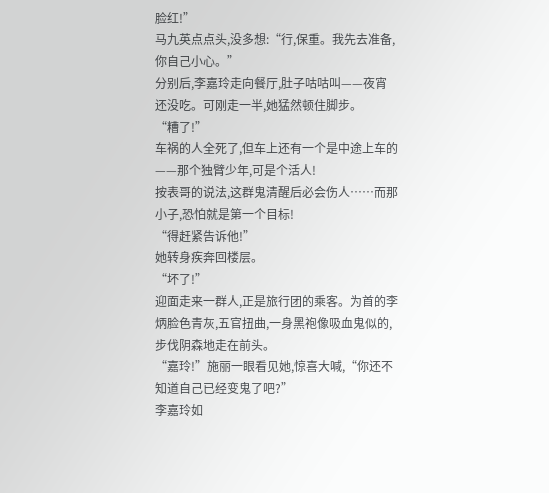脸红!”
马九英点点头,没多想:“行,保重。我先去准备,你自己小心。”
分别后,李嘉玲走向餐厅,肚子咕咕叫——夜宵还没吃。可刚走一半,她猛然顿住脚步。
“糟了!”
车祸的人全死了,但车上还有一个是中途上车的——那个独臂少年,可是个活人!
按表哥的说法,这群鬼清醒后必会伤人……而那小子,恐怕就是第一个目标!
“得赶紧告诉他!”
她转身疾奔回楼层。
“坏了!”
迎面走来一群人,正是旅行团的乘客。为首的李炳脸色青灰,五官扭曲,一身黑袍像吸血鬼似的,步伐阴森地走在前头。
“嘉玲!”施丽一眼看见她,惊喜大喊,“你还不知道自己已经变鬼了吧?”
李嘉玲如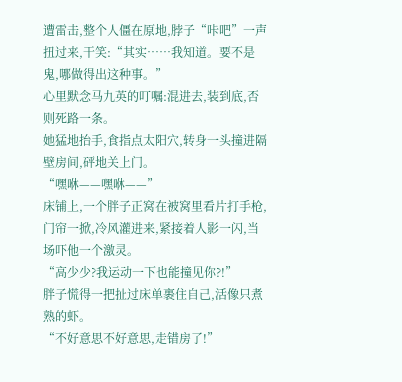遭雷击,整个人僵在原地,脖子“咔吧”一声扭过来,干笑:“其实……我知道。要不是鬼,哪做得出这种事。”
心里默念马九英的叮嘱:混进去,装到底,否则死路一条。
她猛地抬手,食指点太阳穴,转身一头撞进隔壁房间,砰地关上门。
“嘿咻——嘿咻——”
床铺上,一个胖子正窝在被窝里看片打手枪,门帘一掀,冷风灌进来,紧接着人影一闪,当场吓他一个激灵。
“高少少?我运动一下也能撞见你?!”
胖子慌得一把扯过床单裹住自己,活像只煮熟的虾。
“不好意思不好意思,走错房了!”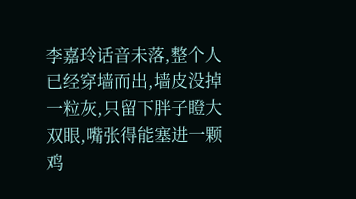李嘉玲话音未落,整个人已经穿墙而出,墙皮没掉一粒灰,只留下胖子瞪大双眼,嘴张得能塞进一颗鸡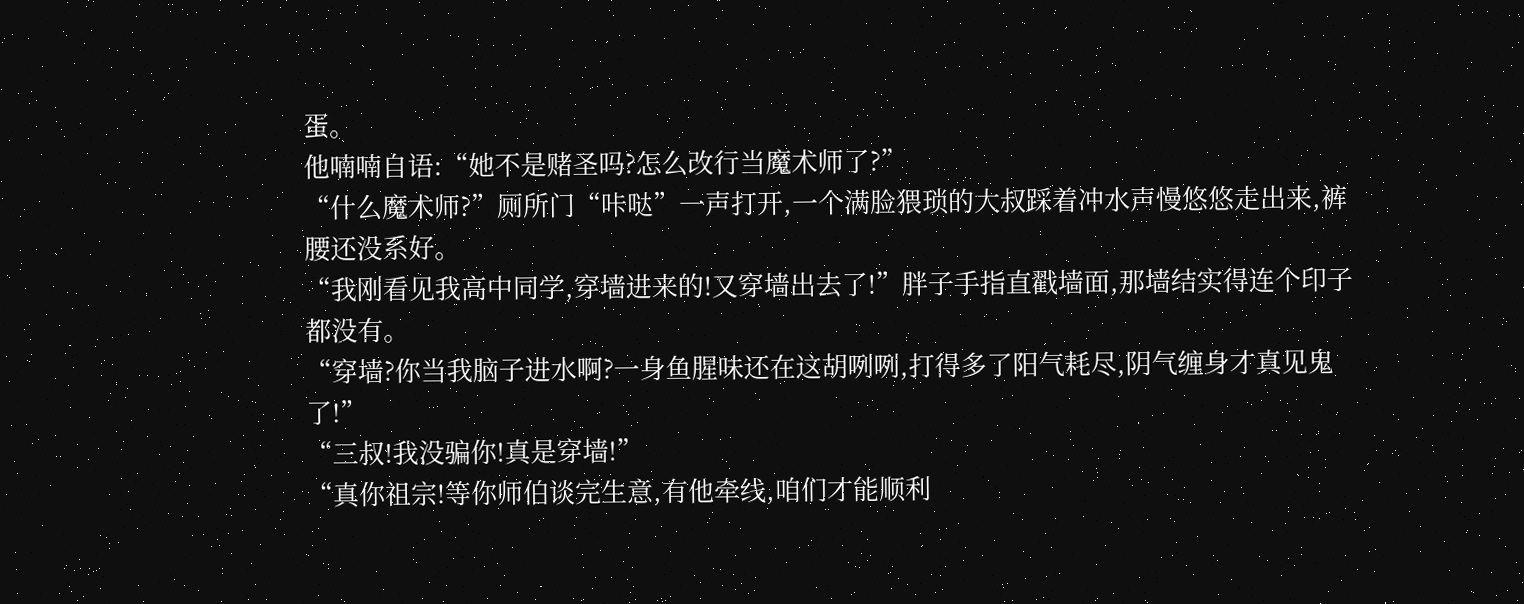蛋。
他喃喃自语:“她不是赌圣吗?怎么改行当魔术师了?”
“什么魔术师?”厕所门“咔哒”一声打开,一个满脸猥琐的大叔踩着冲水声慢悠悠走出来,裤腰还没系好。
“我刚看见我高中同学,穿墙进来的!又穿墙出去了!”胖子手指直戳墙面,那墙结实得连个印子都没有。
“穿墙?你当我脑子进水啊?一身鱼腥味还在这胡咧咧,打得多了阳气耗尽,阴气缠身才真见鬼了!”
“三叔!我没骗你!真是穿墙!”
“真你祖宗!等你师伯谈完生意,有他牵线,咱们才能顺利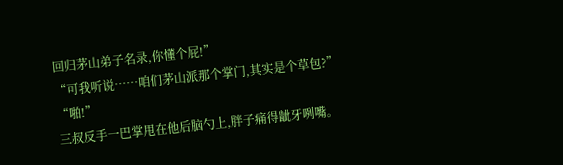回归茅山弟子名录,你懂个屁!”
“可我听说……咱们茅山派那个掌门,其实是个草包?”
“啪!”
三叔反手一巴掌甩在他后脑勺上,胖子痛得龇牙咧嘴。